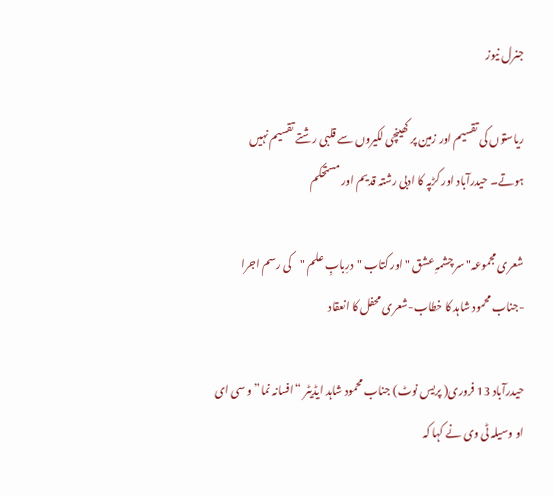جنرل نیوز

ریاستوں کی تقسیم اور زمین پر کھینچی لکیروں سے قلبی رشتے تقسیم نہیں ہوتے۔ حیدرآباد اور کڑپہ کا ادبی رشتہ قدیم اور مستحکم

شعری مجموعہ" سر چشمہِ عشق " اور کتاب "درِبابِ علم "کی رسم اجرا -جناب محمود شاہد کا خطاب-شعری محفل کا انعقاد

حیدرآباد 13 فروری( پریس نوٹ) جناب محمود شاہد ایڈیٹر “افسانہ نما” و سی ای او وسیلہ ٹی وی نے کہا کہ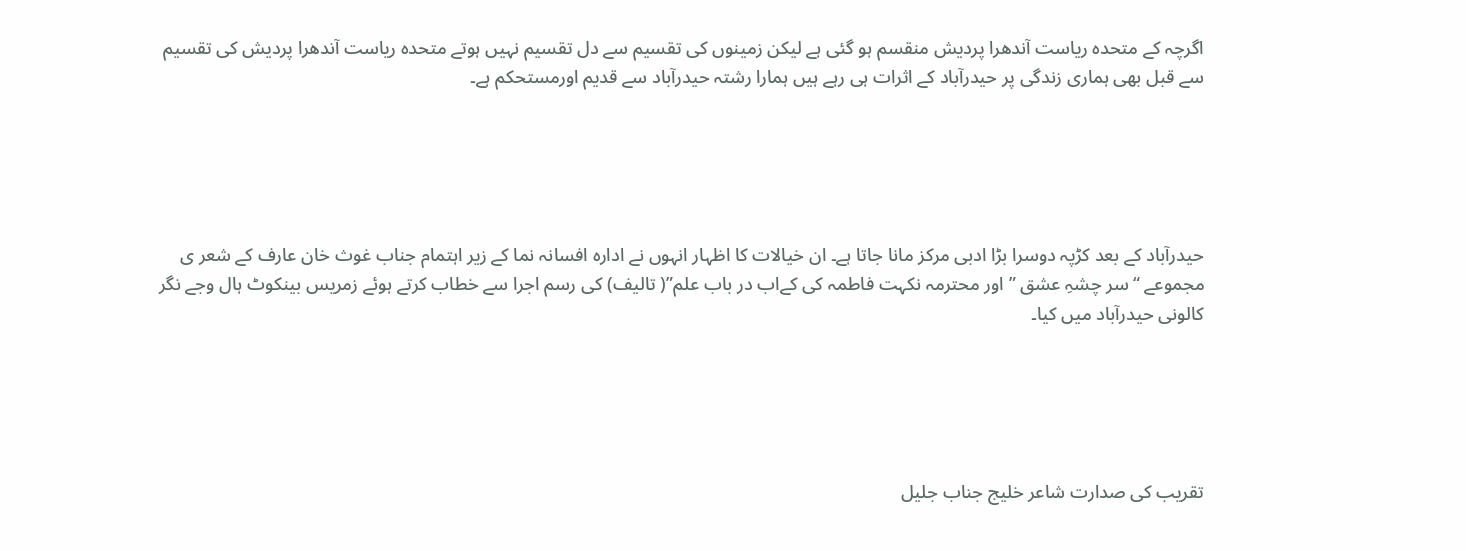اگرچہ کے متحدہ ریاست آندھرا پردیش منقسم ہو گئی ہے لیکن زمینوں کی تقسیم سے دل تقسیم نہیں ہوتے متحدہ ریاست آندھرا پردیش کی تقسیم سے قبل بھی ہماری زندگی پر حیدرآباد کے اثرات ہی رہے ہیں ہمارا رشتہ حیدرآباد سے قدیم اورمستحکم ہے۔





حیدرآباد کے بعد کڑپہ دوسرا بڑا ادبی مرکز مانا جاتا ہے۔ ان خیالات کا اظہار انہوں نے ادارہ افسانہ نما کے زیر اہتمام جناب غوث خان عارف کے شعر ی مجموعے “سر چشہِ عشق ” اور محترمہ نکہت فاطمہ کی کےاب در باب علم”( تالیف) کی رسم اجرا سے خطاب کرتے ہوئے زمریس بینکوٹ ہال وجے نگر کالونی حیدرآباد میں کیا۔





تقریب کی صدارت شاعر خلیج جناب جلیل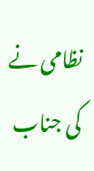نظامی نے کی جناب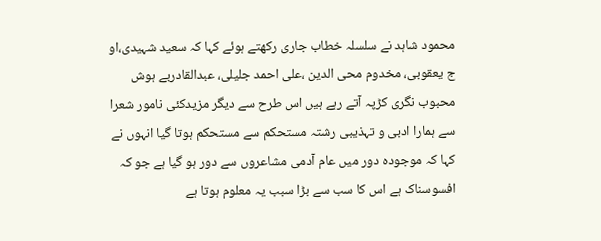محمود شاہد نے سلسلہ خطاب جاری رکھتے ہوئے کہا کہ سعید شہیدی،او ج یعقوبی، مخدوم محی الدین ،علی احمد جلیلی، عبدالقادربے ہوش محبوب نگری کڑپہ آتے رہے ہیں اس طرح سے دیگر مزیدکئی نامور شعرا سے ہمارا ادبی و تہذیبی رشتہ مستحکم سے مستحکم ہوتا گیا انہوں نے کہا کہ موجودہ دور میں عام آدمی مشاعروں سے دور ہو گیا ہے جو کہ افسوسناک ہے اس کا سب سے بڑا سبب یہ معلوم ہوتا ہے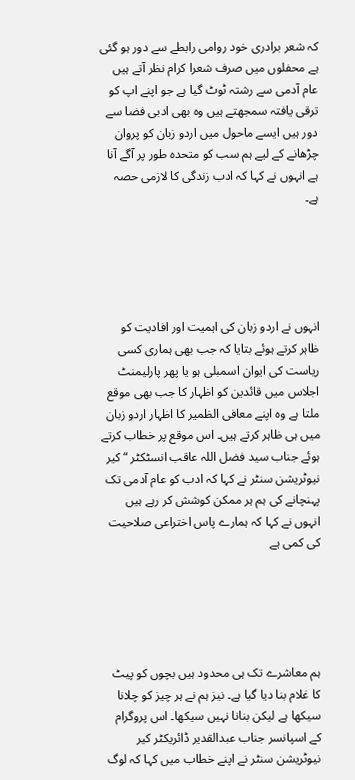کہ شعر برادری خود روامی رابطے سے دور ہو گئی ہے محفلوں میں صرف شعرا کرام نظر آتے ہیں عام آدمی سے رشتہ ٹوٹ گیا ہے جو اپنے اپ کو ترقی یافتہ سمجھتے ہیں وہ بھی ادبی فضا سے دور ہیں ایسے ماحول میں اردو زبان کو پروان چڑھانے کے لیے ہم سب کو متحدہ طور پر آگے آنا ہے انہوں نے کہا کہ ادب زندگی کا لازمی حصہ ہے۔





انہوں نے اردو زبان کی اہمیت اور افادیت کو ظاہر کرتے ہوئے بتایا کہ جب بھی ہماری کسی ریاست کی ایوان اسمبلی ہو یا پھر پارلیمنٹ اجلاس میں قائدین کو اظہار کا جب بھی موقع ملتا ہے وہ اپنے معافی الظمیر کا اظہار اردو زبان میں ہی ظاہر کرتے ہیں۔ اس موقع پر خطاب کرتے ہوئے جناب سید فضل اللہ عاقب انسٹکٹر “کیر نیوٹریشن سنٹر نے کہا کہ ادب کو عام آدمی تک پہنچانے کی ہم ہر ممکن کوشش کر رہے ہیں انہوں نے کہا کہ ہمارے پاس اختراعی صلاحیت کی کمی ہے





ہم معاشرے تک ہی محدود ہیں بچوں کو پیٹ کا غلام بنا دیا گیا ہے۔ نیز ہم نے ہر چیز کو چلانا سیکھا ہے لیکن بنانا نہیں سیکھا۔ اس پروگرام کے اسپانسر جناب عبدالقدیر ڈائریکٹر کیر نیوٹریشن سنٹر نے اپنے خطاب میں کہا کہ لوگ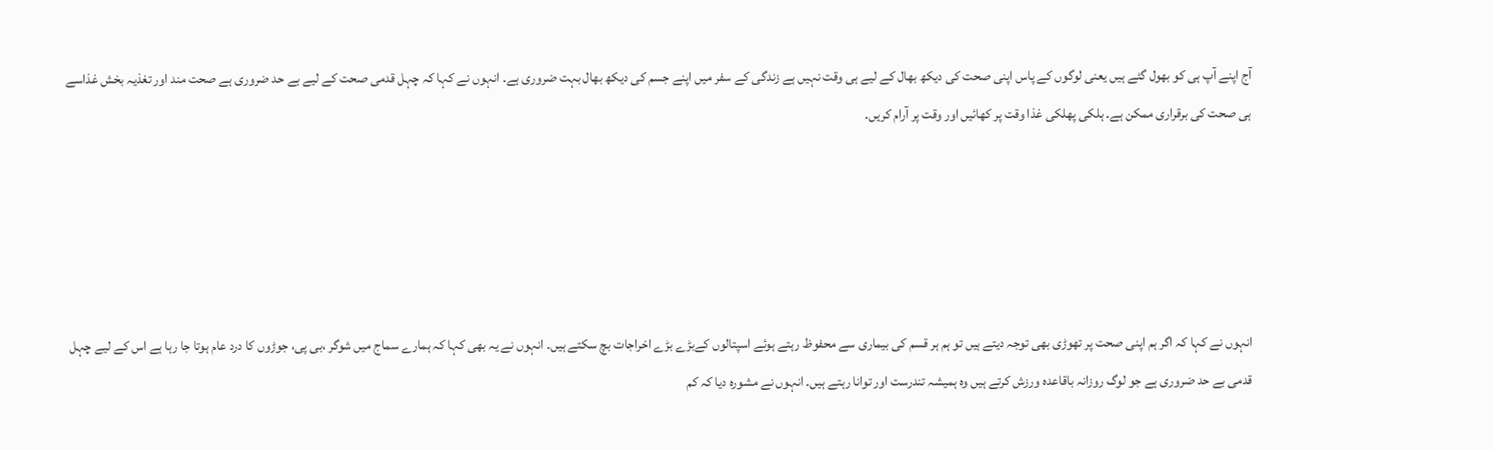آج اپنے آپ ہی کو بھول گئے ہیں یعنی لوگوں کے پاس اپنی صحت کی دیکھ بھال کے لیے ہی وقت نہیں ہے زندگی کے سفر میں اپنے جسم کی دیکھ بھال بہت ضروری ہے۔ انہوں نے کہا کہ چہل قدمی صحت کے لیے بے حد ضروری ہے صحت مند اور تغذیہ بخش غذاسے ہی صحت کی برقراری ممکن ہے۔ ہلکی پھلکی غذا وقت پر کھائیں اور وقت پر آرام کریں۔





انہوں نے کہا کہ اگر ہم اپنی صحت پر تھوڑی بھی توجہ دیتے ہیں تو ہم ہر قسم کی بیماری سے محفوظ رہتے ہوئے اسپتالوں کےبڑے بڑے اخراجات بچ سکتے ہیں۔ انہوں نے یہ بھی کہا کہ ہمارے سماج میں شوگر ،بی پی، جوڑوں کا درد عام ہوتا جا رہا ہے اس کے لیے چہل قدمی بے حد ضروری ہے جو لوگ روزانہ باقاعدہ ورزش کرتے ہیں وہ ہمیشہ تندرست اور توانا رہتے ہیں۔ انہوں نے مشورہ دیا کہ کم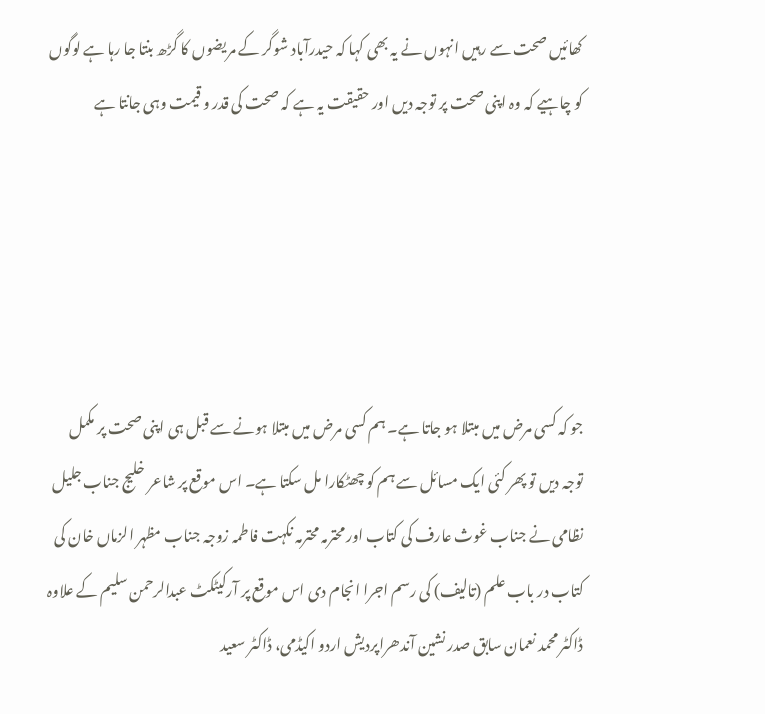کھائیں صحت سے رہیں انہوں نے یہ بھی کہا کہ حیدرآباد شوگر کے مریضوں کا گڑھ بنتا جا رہا ہے لوگوں کو چاہیے کہ وہ اپنی صحت پر توجہ دیں اور حقیقت یہ ہے کہ صحت کی قدر و قیمت وہی جانتا ہے





جو کہ کسی مرض میں مبتلا ہو جاتا ہے۔ ہم کسی مرض میں مبتلا ہونے سے قبل ہی اپنی صحت پر مکمل توجہ دیں تو پھر کئی ایک مسائل سے ہم کو چھٹکارا مل سکتا ہے۔ اس موقع پر شاعر خلیج جناب جلیل نظامی نے جناب غوث عارف کی کتاب اور محترمہ محترمہ نکہت فاطمہ زوجہ جناب مظہر الزماں خان کی کتاب در باب علم (تالیف) کی رسم اجرا انجام دی اس موقع پر آرکیٹکٹ عبدالرحمن سلیم کے علاوہ ڈاکٹر محمد نعمان سابق صدر نشین آندھراپردیش اردو اکیڈمی، ڈاکٹر سعید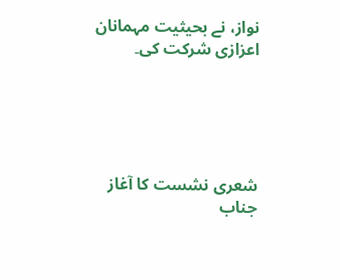نواز، نے بحیثیت مہمانان اعزازی شرکت کی۔





شعری نشست کا آغاز جناب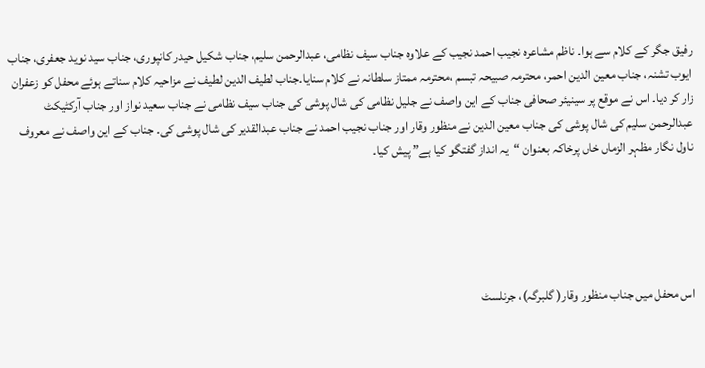رفیق جگر کے کلام سے ہوا۔ ناظم مشاعرہ نجیب احمد نجیب کے علاوہ جناب سیف نظامی، عبدالرحمن سلیم، جناب شکیل حیدر کانپوری، جناب سید نوید جعفری، جناب ایوب تشنہ، جناب معین الدین احمر، محترمہ صبیحہ تبسم ،محترمہ ممتاز سلطانہ نے کلام سنایا۔جناب لطیف الدین لطیف نے مزاحیہ کلام سناتے ہوئے محفل کو زعفران زار کر دیا۔ اس نے موقع پر سینیئر صحافی جناب کے این واصف نے جلیل نظامی کی شال پوشی کی جناب سیف نظامی نے جناب سعید نواز اور جناب آرکٹیکٹ عبدالرحمن سلیم کی شال پوشی کی جناب معین الدین نے منظور وقار اور جناب نجیب احمد نے جناب عبدالقدیر کی شال پوشی کی۔ جناب کے این‌ واصف نے معروف ناول نگار مظہر الزماں خاں پرخاکہ بعنوان “یہ انداز گفتگو کیا ہے” پیش کیا۔





اس محفل میں جناب منظور وقار( گلبرگہ)، جرنلسٹ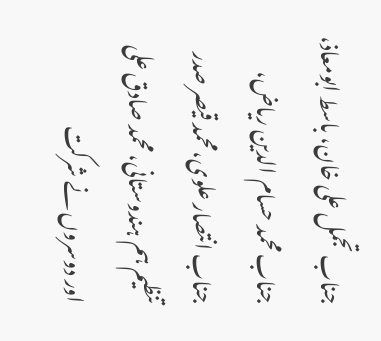جناب تجمل علی خان، باسط ابومعاذ، جناب محمد حسام الدین ریاض، جناب انتصار علوی،محمد قیصر صدر تنظیم ہم ہندوستانی، محمد صادق علی اور دوسروں نے شرکت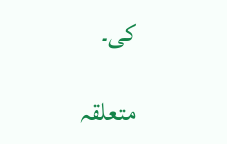کی۔

متعلقہ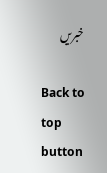خبریں

Back to top button